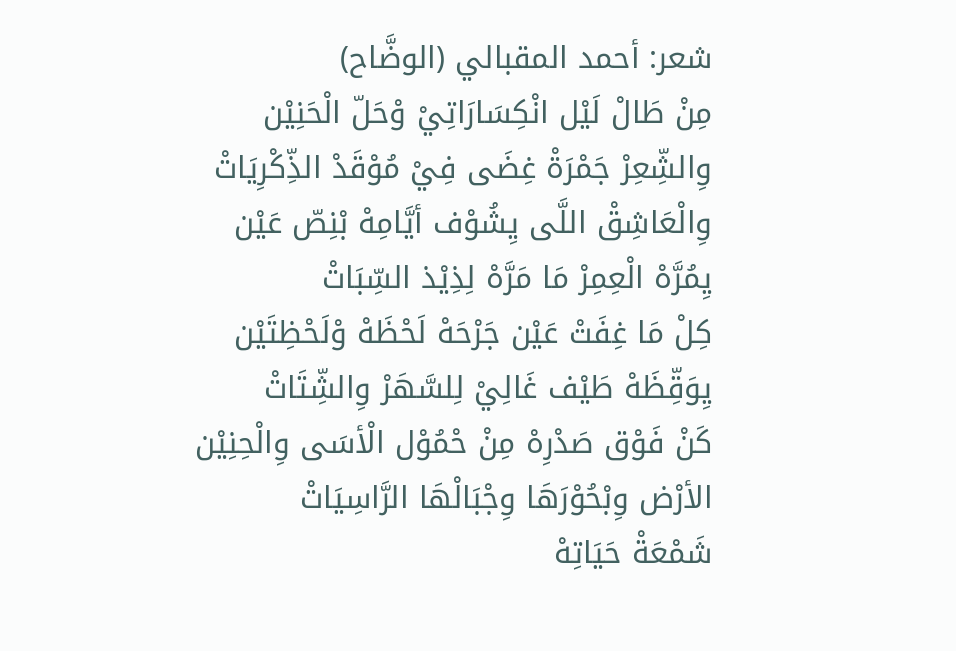شعر: أحمد المقبالي (الوضَّاح)
مِنْ طَالْ لَيْل انْكِسَارَاتِيْ وْحَلّ الْحَنِيْن
وِالشِّعِرْ جَمْرَةْ غِضَى فِيْ مُوْقَدْ الذِّكْرِيَاتْ
وِالْعَاشِقْ اللَّى يِشُوْف أيَّامِهْ بْنِصّ عَيْن
يِمُرَّهْ الْعِمِرْ مَا مَرَّهْ لِذِيْذ السِّبَاتْ
كِلْ مَا غِفَتْ عَيْن جَرْحَهْ لَحْظَهْ وْلَحْظِتَيْن
يِوَقِّظَهْ طَيْف غَالِيْ لِلسَّهَرْ وِالشِّتَاتْ
كَنْ فَوْق صَدْرِهْ مِنْ حْمُوْل الْأسَى وِالْحِنِيْن
الأرْض وِبْحُوْرَهَا وِجْبَالْهَا الرَّاسِيَاتْ
شَمْعَةْ حَيَاتِهْ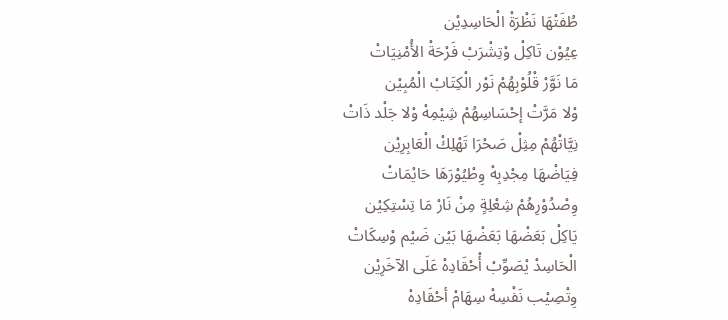طُفَتْهَا نَظْرَةْ الْحَاسِدِيْن
عِيُوْن تَاكِلْ وْتِشْرَبْ فَرْحَةْ الأُمْنِيَاتْ
مَا نَوَّرْ قْلُوْبِهُمْ نَوْر الْكِتَابْ الْمُبِيْن
وْلا مَرَّتْ إحْسَاسِهُمْ شِيْمِهْ وْلا جَلْد ذَاتْ
نِيَّاتْهُمْ مِثِلْ صَحْرَا تَهْلِكْ الْعَابِرِيْن
فِيَاضْهَا مِجْدِبِهْ وِطْيُوْرَهَا حَايْمَاتْ
وِصْدُوْرِهُمْ شِعْلِةٍ مِنْ نَارْ مَا تِسْتِكِيْن
يَاكِلْ بَعَضْهَا بَعَضْهَا بَيْن ضَيْم وْسِكَاتْ
الْحَاسِدْ يْصَوِّبْ أْحْقَادِهْ عَلَى الآخَرِيْن
وِتْصِيْب نَفْسِهْ سِهَامْ أحْقَادِهْ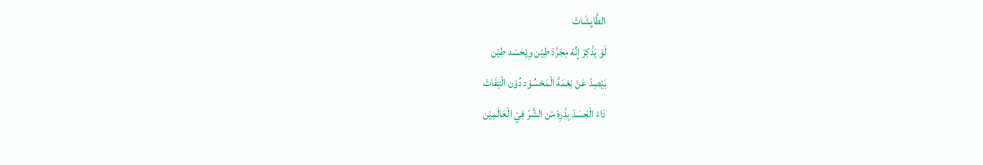الطَّايِشَاتْ
لَوْ يَذْكِرْ إنِّهْ مِجَرَّدْ طِيْن وِيْحَسْد طِيْن
بَيْصِدّ عَنْ نِعْمَةْ الْمَحْسُوْد دُوْن الْتِفَاتْ
دَاءْ الْحَسَدْ بِذْرِهْ مْن الشَّرّ فِيْ الْعَالَمِيْن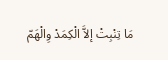مَا تِنْبِتْ إلاَّ الْكِمَدْ وِالْهَمّ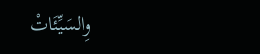وِالسَيِّئَاتْ